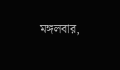মঙ্গলবার,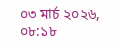০৩ মার্চ ২০২৬, ০৮:১৮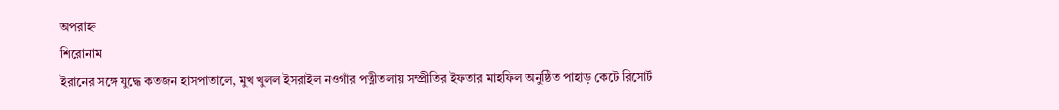অপরাহ্ন
শিরোনাম
ইরানের সঙ্গে যুদ্ধে কতজন হাসপাতালে, মুখ খুলল ইসরাইল নওগাঁর পত্নীতলায় সম্প্রীতির ইফতার মাহফিল অনুষ্ঠিত পাহাড় কেটে রিসোর্ট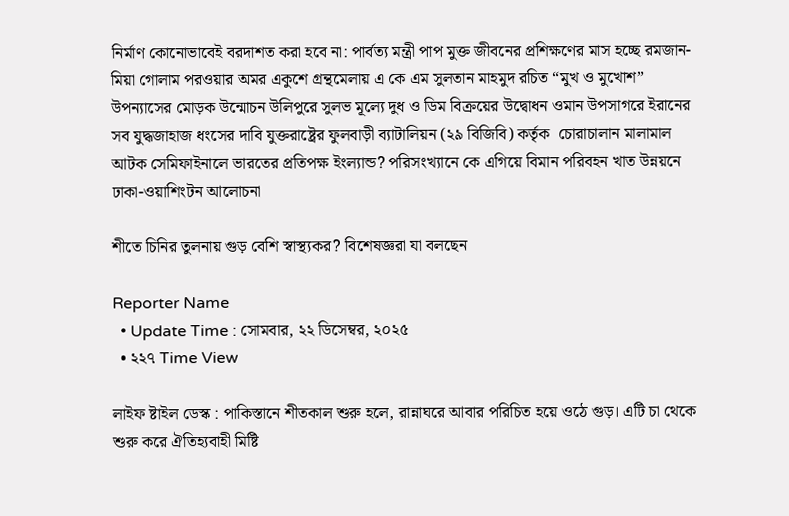নির্মাণ কোনোভাবেই বরদাশত করা হবে না: পার্বত্য মন্ত্রী পাপ মুক্ত জীবনের প্রশিক্ষণের মাস হচ্ছে রমজান- মিয়া গোলাম পরওয়ার অমর একুশে গ্রন্থমেলায় এ কে এম সুলতান মাহমুদ রচিত “মুখ ও মুখোশ” উপন্যাসের মোড়ক উন্মোচন উলিপুরে সুলভ মূল্যে দুধ ও ডিম বিক্রয়ের উদ্বোধন ওমান উপসাগরে ইরানের সব যুদ্ধজাহাজ ধংসের দাবি যুক্তরাষ্ট্রের ফুলবাড়ী ব্যাটালিয়ন (২৯ বিজিবি) কর্তৃক  চোরাচালান মালামাল আটক সেমিফাইনালে ভারতের প্রতিপক্ষ ইংল্যান্ড? পরিসংখ্যানে কে এগিয়ে বিমান পরিবহন খাত উন্নয়নে ঢাকা-ওয়াশিংটন আলোচনা

শীতে চিনির তুলনায় গুড় বেশি স্বাস্থ্যকর? বিশেষজ্ঞরা যা বলছেন

Reporter Name
  • Update Time : সোমবার, ২২ ডিসেম্বর, ২০২৫
  • ২২৭ Time View

লাইফ ষ্টাইল ডেস্ক : পাকিস্তানে শীতকাল শুরু হলে, রান্নাঘরে আবার পরিচিত হয়ে ওঠে গুড়। এটি চা থেকে শুরু করে ঐতিহ্যবাহী মিষ্টি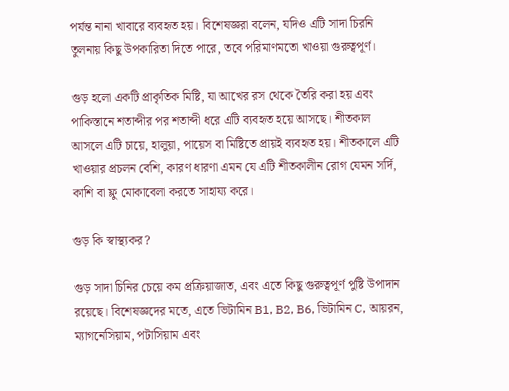পর্যন্ত নানা খাবারে ব্যবহৃত হয়। বিশেষজ্ঞরা বলেন, যদিও এটি সাদা চিরনি তুলনায় কিছু উপকারিতা দিতে পারে, তবে পরিমাণমতো খাওয়া গুরুত্বপূর্ণ।

গুড় হলো একটি প্রাকৃতিক মিষ্টি, যা আখের রস থেকে তৈরি করা হয় এবং পাকিস্তানে শতাব্দীর পর শতাব্দী ধরে এটি ব্যবহৃত হয়ে আসছে। শীতকাল আসলে এটি চায়ে, হালুয়া, পায়েস বা মিষ্টিতে প্রায়ই ব্যবহৃত হয়। শীতকালে এটি খাওয়ার প্রচলন বেশি, কারণ ধারণা এমন যে এটি শীতকালীন রোগ যেমন সর্দি, কাশি বা ফ্লু মোকাবেলা করতে সাহায্য করে।

গুড় কি স্বাস্থ্যকর?

গুড় সাদা চিনির চেয়ে কম প্রক্রিয়াজাত, এবং এতে কিছু গুরুত্বপূর্ণ পুষ্টি উপাদান রয়েছে। বিশেষজ্ঞদের মতে, এতে ভিটামিন B1, B2, B6, ভিটামিন C, আয়রন, ম্যাগনেসিয়াম, পটাসিয়াম এবং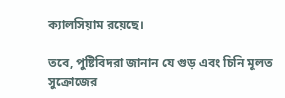ক্যালসিয়াম রয়েছে।

তবে, পুষ্টিবিদরা জানান যে গুড় এবং চিনি মূলত সুক্রোজের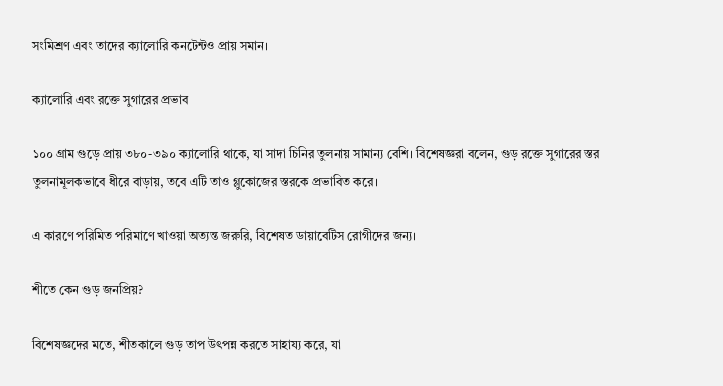সংমিশ্রণ এবং তাদের ক্যালোরি কনটেন্টও প্রায় সমান।

ক্যালোরি এবং রক্তে সুগারের প্রভাব

১০০ গ্রাম গুড়ে প্রায় ৩৮০-৩৯০ ক্যালোরি থাকে, যা সাদা চিনির তুলনায় সামান্য বেশি। বিশেষজ্ঞরা বলেন, গুড় রক্তে সুগারের স্তর তুলনামূলকভাবে ধীরে বাড়ায়, তবে এটি তাও গ্লুকোজের স্তরকে প্রভাবিত করে।

এ কারণে পরিমিত পরিমাণে খাওয়া অত্যন্ত জরুরি, বিশেষত ডায়াবেটিস রোগীদের জন্য।

শীতে কেন গুড় জনপ্রিয়?

বিশেষজ্ঞদের মতে, শীতকালে গুড় তাপ উৎপন্ন করতে সাহায্য করে, যা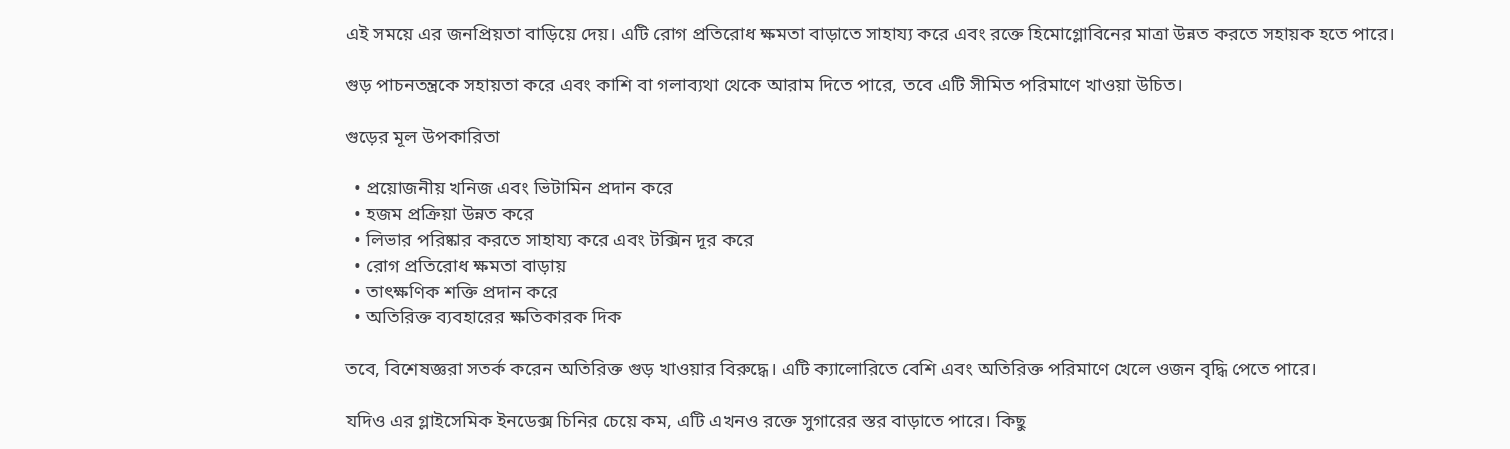এই সময়ে এর জনপ্রিয়তা বাড়িয়ে দেয়। এটি রোগ প্রতিরোধ ক্ষমতা বাড়াতে সাহায্য করে এবং রক্তে হিমোগ্লোবিনের মাত্রা উন্নত করতে সহায়ক হতে পারে।

গুড় পাচনতন্ত্রকে সহায়তা করে এবং কাশি বা গলাব্যথা থেকে আরাম দিতে পারে, তবে এটি সীমিত পরিমাণে খাওয়া উচিত।

গুড়ের মূল উপকারিতা

  • প্রয়োজনীয় খনিজ এবং ভিটামিন প্রদান করে
  • হজম প্রক্রিয়া উন্নত করে
  • লিভার পরিষ্কার করতে সাহায্য করে এবং টক্সিন দূর করে
  • রোগ প্রতিরোধ ক্ষমতা বাড়ায়
  • তাৎক্ষণিক শক্তি প্রদান করে
  • অতিরিক্ত ব্যবহারের ক্ষতিকারক দিক

তবে, বিশেষজ্ঞরা সতর্ক করেন অতিরিক্ত গুড় খাওয়ার বিরুদ্ধে। এটি ক্যালোরিতে বেশি এবং অতিরিক্ত পরিমাণে খেলে ওজন বৃদ্ধি পেতে পারে।

যদিও এর গ্লাইসেমিক ইনডেক্স চিনির চেয়ে কম, এটি এখনও রক্তে সুগারের স্তর বাড়াতে পারে। কিছু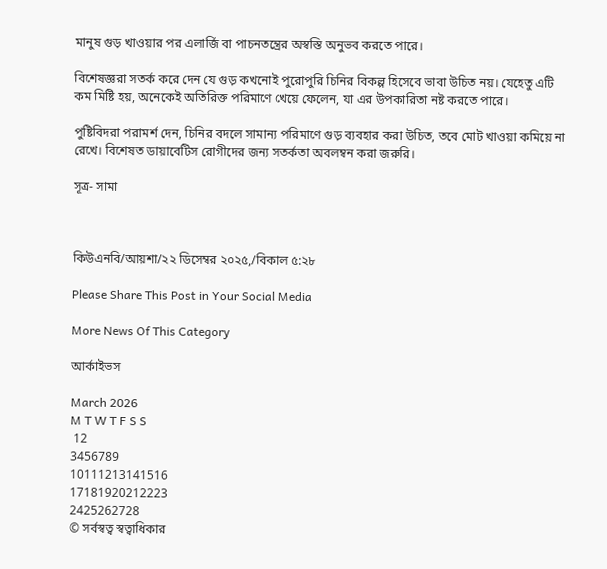মানুষ গুড় খাওয়ার পর এলার্জি বা পাচনতন্ত্রের অস্বস্তি অনুভব করতে পারে।

বিশেষজ্ঞরা সতর্ক করে দেন যে গুড় কখনোই পুরোপুরি চিনির বিকল্প হিসেবে ভাবা উচিত নয়। যেহেতু এটি কম মিষ্টি হয়, অনেকেই অতিরিক্ত পরিমাণে খেয়ে ফেলেন, যা এর উপকারিতা নষ্ট করতে পারে।

পুষ্টিবিদরা পরামর্শ দেন, চিনির বদলে সামান্য পরিমাণে গুড় ব্যবহার করা উচিত, তবে মোট খাওয়া কমিয়ে না রেখে। বিশেষত ডায়াবেটিস রোগীদের জন্য সতর্কতা অবলম্বন করা জরুরি।

সূত্র- সামা



কিউএনবি/আয়শা/২২ ডিসেম্বর ২০২৫,/বিকাল ৫:২৮

Please Share This Post in Your Social Media

More News Of This Category

আর্কাইভস

March 2026
M T W T F S S
 12
3456789
10111213141516
17181920212223
2425262728
© সর্বস্বত্ব স্বত্বাধিকার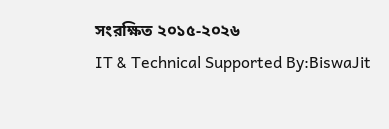সংরক্ষিত ২০১৫-২০২৬
IT & Technical Supported By:BiswaJit